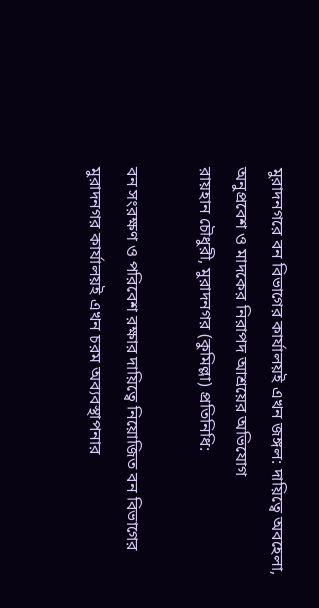মুরাদনগরে বন বিভাগের কার্যালয়ই এখন জঙ্গল: দায়িত্বে অবহেলা, অনুপ্রবেশ ও মাদকের নিরাপদ আশ্রয়ের অভিযোগ
রায়হান চৌধুরী, মুরাদনগর (কুমিল্লা) প্রতিনিধি:

বন সংরক্ষণ ও পরিবেশ রক্ষার দায়িত্বে নিয়োজিত বন বিভাগের মুরাদনগর কার্যালয়ই এখন চরম অব্যবস্থাপনার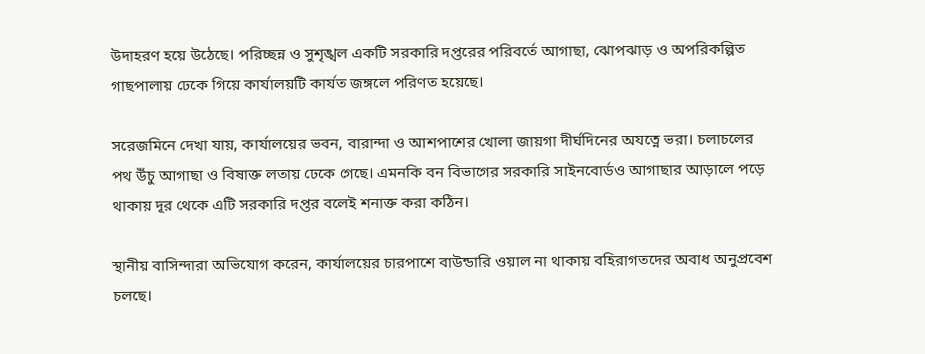উদাহরণ হয়ে উঠেছে। পরিচ্ছন্ন ও সুশৃঙ্খল একটি সরকারি দপ্তরের পরিবর্তে আগাছা, ঝোপঝাড় ও অপরিকল্পিত গাছপালায় ঢেকে গিয়ে কার্যালয়টি কার্যত জঙ্গলে পরিণত হয়েছে।

সরেজমিনে দেখা যায়, কার্যালয়ের ভবন, বারান্দা ও আশপাশের খোলা জায়গা দীর্ঘদিনের অযত্নে ভরা। চলাচলের পথ উঁচু আগাছা ও বিষাক্ত লতায় ঢেকে গেছে। এমনকি বন বিভাগের সরকারি সাইনবোর্ডও আগাছার আড়ালে পড়ে থাকায় দূর থেকে এটি সরকারি দপ্তর বলেই শনাক্ত করা কঠিন।

স্থানীয় বাসিন্দারা অভিযোগ করেন, কার্যালয়ের চারপাশে বাউন্ডারি ওয়াল না থাকায় বহিরাগতদের অবাধ অনুপ্রবেশ চলছে।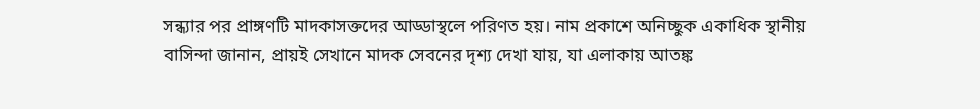সন্ধ্যার পর প্রাঙ্গণটি মাদকাসক্তদের আড্ডাস্থলে পরিণত হয়। নাম প্রকাশে অনিচ্ছুক একাধিক স্থানীয় বাসিন্দা জানান, প্রায়ই সেখানে মাদক সেবনের দৃশ্য দেখা যায়, যা এলাকায় আতঙ্ক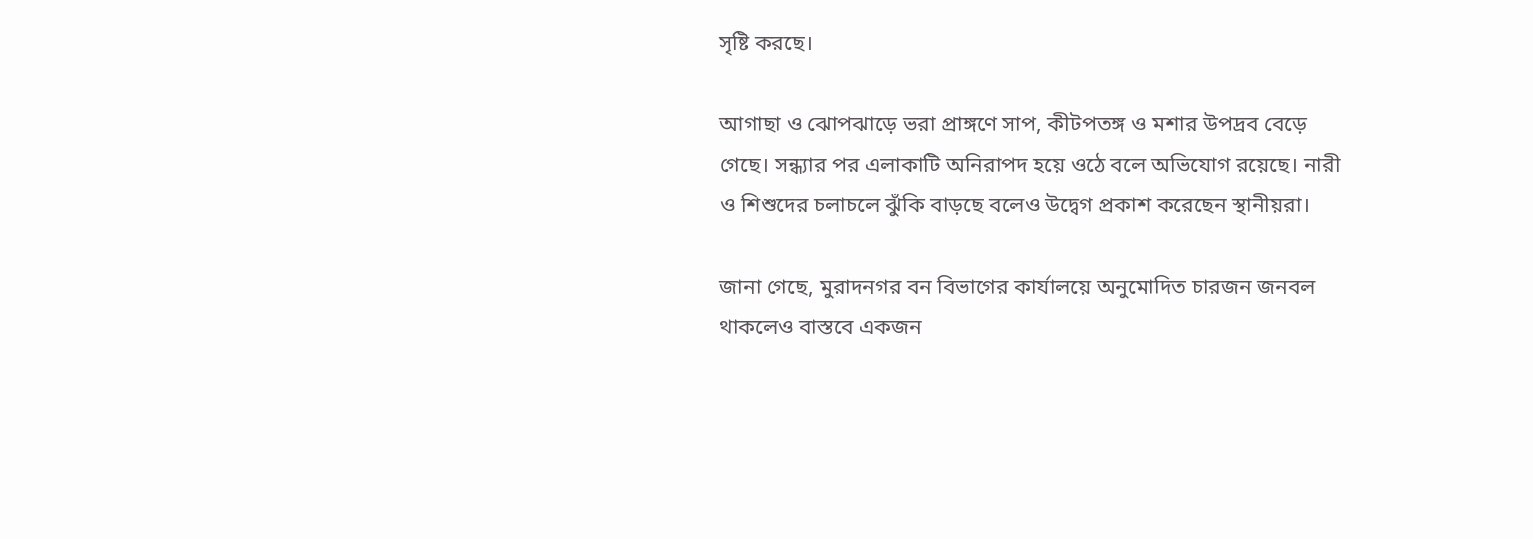সৃষ্টি করছে।

আগাছা ও ঝোপঝাড়ে ভরা প্রাঙ্গণে সাপ, কীটপতঙ্গ ও মশার উপদ্রব বেড়ে গেছে। সন্ধ্যার পর এলাকাটি অনিরাপদ হয়ে ওঠে বলে অভিযোগ রয়েছে। নারী ও শিশুদের চলাচলে ঝুঁকি বাড়ছে বলেও উদ্বেগ প্রকাশ করেছেন স্থানীয়রা।

জানা গেছে, মুরাদনগর বন বিভাগের কার্যালয়ে অনুমোদিত চারজন জনবল থাকলেও বাস্তবে একজন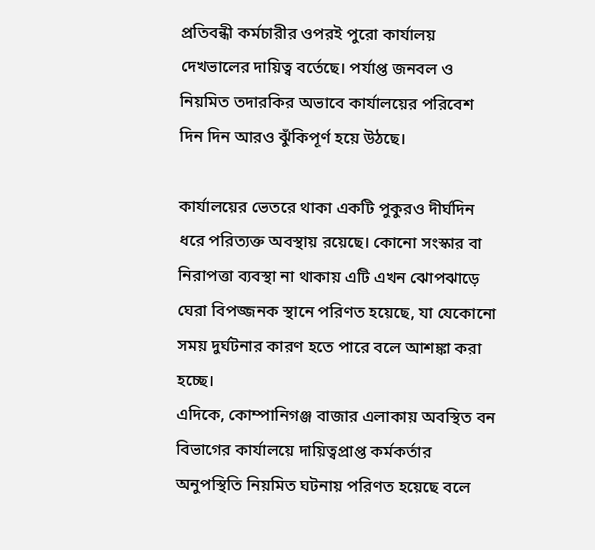প্রতিবন্ধী কর্মচারীর ওপরই পুরো কার্যালয় দেখভালের দায়িত্ব বর্তেছে। পর্যাপ্ত জনবল ও নিয়মিত তদারকির অভাবে কার্যালয়ের পরিবেশ দিন দিন আরও ঝুঁকিপূর্ণ হয়ে উঠছে।

কার্যালয়ের ভেতরে থাকা একটি পুকুরও দীর্ঘদিন ধরে পরিত্যক্ত অবস্থায় রয়েছে। কোনো সংস্কার বা নিরাপত্তা ব্যবস্থা না থাকায় এটি এখন ঝোপঝাড়ে ঘেরা বিপজ্জনক স্থানে পরিণত হয়েছে, যা যেকোনো সময় দুর্ঘটনার কারণ হতে পারে বলে আশঙ্কা করা হচ্ছে।
এদিকে, কোম্পানিগঞ্জ বাজার এলাকায় অবস্থিত বন বিভাগের কার্যালয়ে দায়িত্বপ্রাপ্ত কর্মকর্তার অনুপস্থিতি নিয়মিত ঘটনায় পরিণত হয়েছে বলে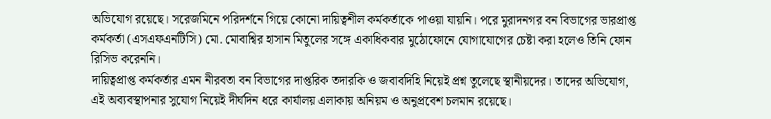অভিযোগ রয়েছে। সরেজমিনে পরিদর্শনে গিয়ে কোনো দায়িত্বশীল কর্মকর্তাকে পাওয়া যায়নি। পরে মুরাদনগর বন বিভাগের ভারপ্রাপ্ত কর্মকর্তা (এসএফএনটিসি) মো. মোবাশ্বির হাসান মিতুলের সঙ্গে একাধিকবার মুঠোফোনে যোগাযোগের চেষ্টা করা হলেও তিনি ফোন রিসিভ করেননি।
দায়িত্বপ্রাপ্ত কর্মকর্তার এমন নীরবতা বন বিভাগের দাপ্তরিক তদারকি ও জবাবদিহি নিয়েই প্রশ্ন তুলেছে স্থানীয়দের। তাদের অভিযোগ, এই অব্যবস্থাপনার সুযোগ নিয়েই দীর্ঘদিন ধরে কার্যালয় এলাকায় অনিয়ম ও অনুপ্রবেশ চলমান রয়েছে।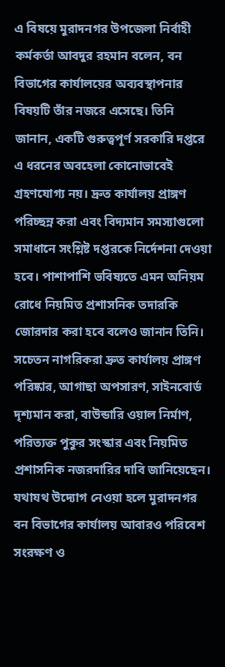এ বিষয়ে মুরাদনগর উপজেলা নির্বাহী কর্মকর্তা আবদুর রহমান বলেন, বন বিভাগের কার্যালয়ের অব্যবস্থাপনার বিষয়টি তাঁর নজরে এসেছে। তিনি জানান, একটি গুরুত্বপূর্ণ সরকারি দপ্তরে এ ধরনের অবহেলা কোনোভাবেই গ্রহণযোগ্য নয়। দ্রুত কার্যালয় প্রাঙ্গণ পরিচ্ছন্ন করা এবং বিদ্যমান সমস্যাগুলো সমাধানে সংশ্লিষ্ট দপ্তরকে নির্দেশনা দেওয়া হবে। পাশাপাশি ভবিষ্যতে এমন অনিয়ম রোধে নিয়মিত প্রশাসনিক তদারকি জোরদার করা হবে বলেও জানান তিনি।
সচেতন নাগরিকরা দ্রুত কার্যালয় প্রাঙ্গণ পরিষ্কার, আগাছা অপসারণ, সাইনবোর্ড দৃশ্যমান করা, বাউন্ডারি ওয়াল নির্মাণ, পরিত্যক্ত পুকুর সংস্কার এবং নিয়মিত প্রশাসনিক নজরদারির দাবি জানিয়েছেন। যথাযথ উদ্যোগ নেওয়া হলে মুরাদনগর বন বিভাগের কার্যালয় আবারও পরিবেশ সংরক্ষণ ও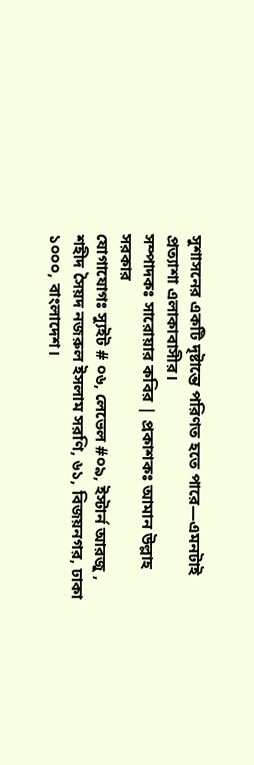সুশাসনের একটি দৃষ্টান্তে পরিণত হতে পারে—এমনটাই প্রত্যাশা এলাকাবাসীর।
সম্পাদকঃ সারোয়ার কবির | প্রকাশকঃ আমান উল্লাহ সরকার
যোগাযোগঃ স্যুইট # ০৬, লেভেল #০৯, ইস্টার্ন আরজু , শহীদ সৈয়দ নজরুল ইসলাম সরণি, ৬১, বিজয়নগর, ঢাকা ১০০০, বাংলাদেশ।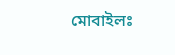মোবাইলঃ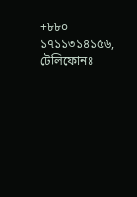+৮৮০ ১৭১১৩১৪১৫৬, টেলিফোনঃ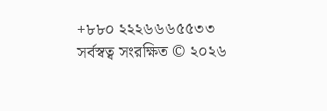+৮৮০ ২২২৬৬৬৫৫৩৩
সর্বস্বত্ব সংরক্ষিত © ২০২৬